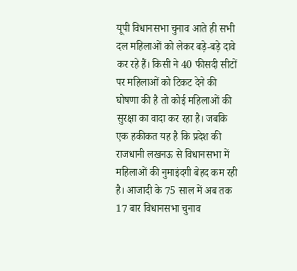यूपी विधानसभा चुनाव आते ही सभी दल महिलाओं को लेकर बड़े-बड़े दावे कर रहे हैं। किसी ने 40 फीसदी सीटों पर महिलाओं को टिकट देने की घोषणा की है तो कोई महिलाओं की सुरक्षा का वादा कर रहा है। जबकि एक हकीकत यह है कि प्रदेश की राजधानी लखनऊ से विधानसभा में महिलाओं की नुमाइंदगी बेहद कम रही है। आजादी के 75 साल में अब तक 17 बार विधानसभा चुनाव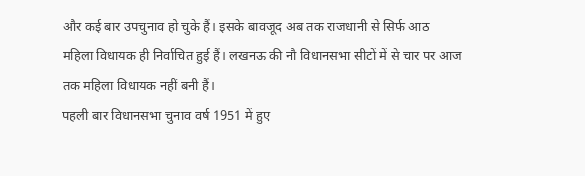और कई बार उपचुनाव हो चुके हैं। इसके बावजूद अब तक राजधानी से सिर्फ आठ महिला विधायक ही निर्वाचित हुई हैं। लखनऊ की नौ विधानसभा सीटों में से चार पर आज तक महिला विधायक नहीं बनी हैं।
पहली बार विधानसभा चुनाव वर्ष 1951 में हुए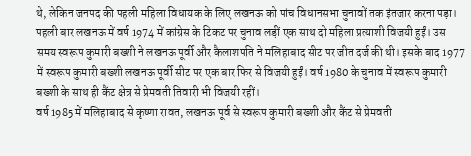थे, लेकिन जनपद की पहली महिला विधायक के लिए लखनऊ को पांच विधानसभा चुनावों तक इंतजार करना पड़ा। पहली बार लखनऊ में वर्ष 1974 में कांग्रेस के टिकट पर चुनाव लड़ीं एक साथ दो महिला प्रत्याशी विजयी हुईं। उस समय स्वरूप कुमारी बख्शी ने लखनऊ पूर्वी और कैलाशपति ने मलिहाबाद सीट पर जीत दर्ज की थी। इसके बाद 1977 में स्वरूप कुमारी बख्शी लखनऊ पूर्वी सीट पर एक बार फिर से विजयी हुईं। वर्ष 1980 के चुनाव में स्वरूप कुमारी बख्शी के साथ ही कैंट क्षेत्र से प्रेमवती तिवारी भी विजयी रहीं।
वर्ष 1985 में मलिहाबाद से कृष्णा रावत, लखनऊ पूर्व से स्वरूप कुमारी बख्शी और कैंट से प्रेमवती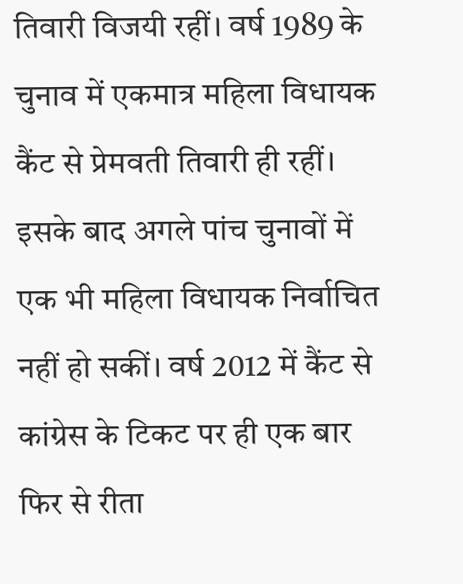तिवारी विजयी रहीं। वर्ष 1989 के चुनाव में एकमात्र महिला विधायक कैंट से प्रेमवती तिवारी ही रहीं। इसके बाद अगले पांच चुनावों में एक भी महिला विधायक निर्वाचित नहीं हो सकीं। वर्ष 2012 में कैंट से कांग्रेस के टिकट पर ही एक बार फिर से रीता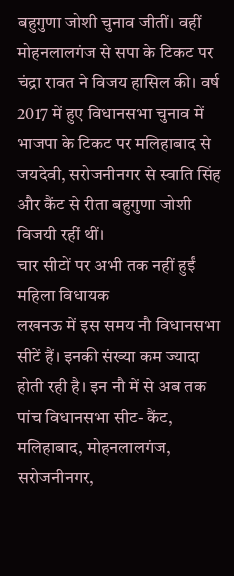बहुगुणा जोशी चुनाव जीतीं। वहीं मोहनलालगंज से सपा के टिकट पर चंद्रा रावत ने विजय हासिल की। वर्ष 2017 में हुए विधानसभा चुनाव में भाजपा के टिकट पर मलिहाबाद से जयदेवी, सरोजनीनगर से स्वाति सिंह और कैंट से रीता बहुगुणा जोशी विजयी रहीं थीं।
चार सीटों पर अभी तक नहीं हुईं महिला विधायक
लखनऊ में इस समय नौ विधानसभा सीटें हैं। इनकी संख्या कम ज्यादा होती रही है। इन नौ में से अब तक पांच विधानसभा सीट- कैंट, मलिहाबाद, मोहनलालगंज, सरोजनीनगर,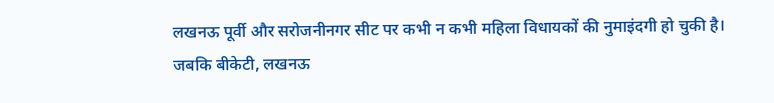लखनऊ पूर्वी और सरोजनीनगर सीट पर कभी न कभी महिला विधायकों की नुमाइंदगी हो चुकी है। जबकि बीकेटी, लखनऊ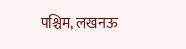पश्चिम, लखनऊ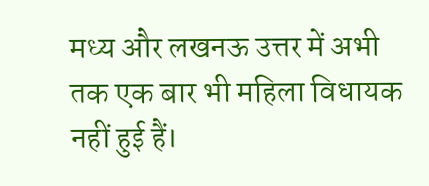मध्य और लखनऊ उत्तर में अभी तक एक बार भी महिला विधायक नहीं हुई हैं।